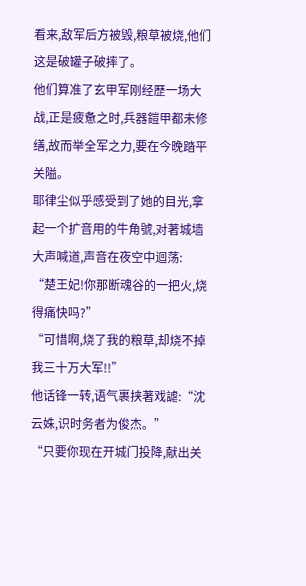看来,敌军后方被毁,粮草被烧,他们这是破罐子破摔了。
他们算准了玄甲军刚经歷一场大战,正是疲惫之时,兵器鎧甲都未修缮,故而举全军之力,要在今晚踏平关隘。
耶律尘似乎感受到了她的目光,拿起一个扩音用的牛角號,对著城墙大声喊道,声音在夜空中迴荡:
“楚王妃!你那断魂谷的一把火,烧得痛快吗?”
“可惜啊,烧了我的粮草,却烧不掉我三十万大军!!”
他话锋一转,语气裹挟著戏謔:“沈云姝,识时务者为俊杰。”
“只要你现在开城门投降,献出关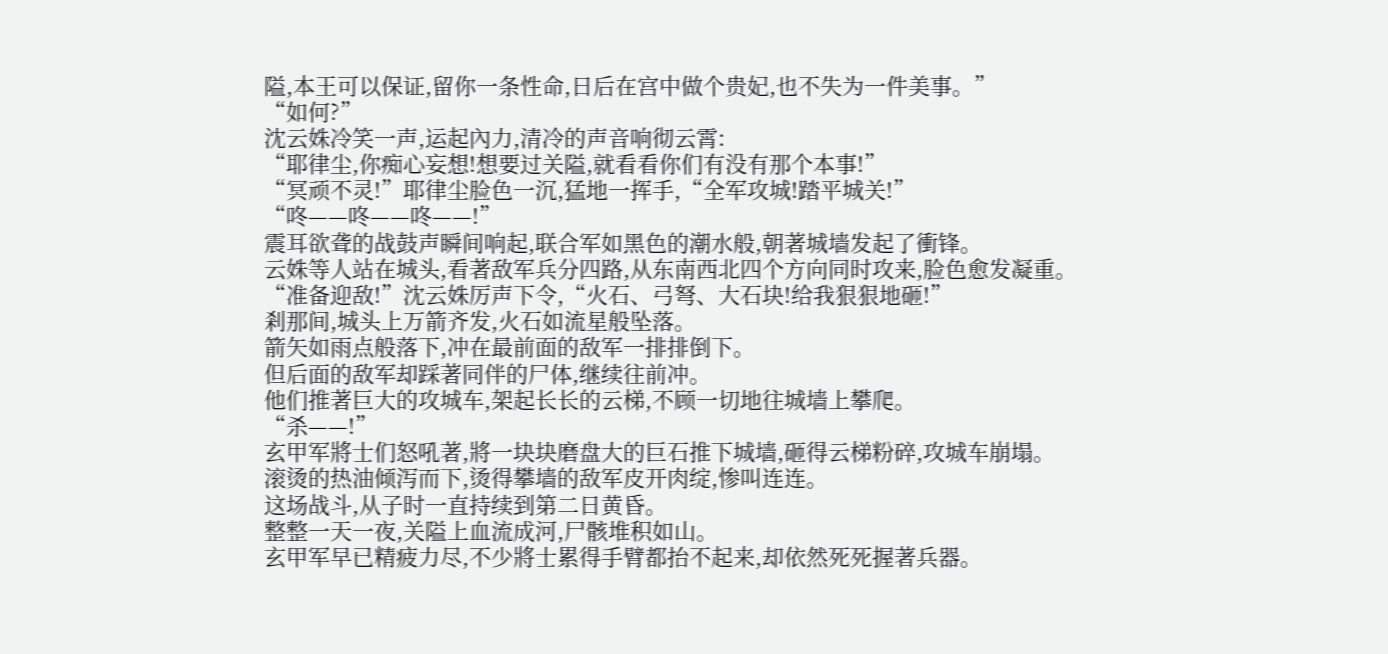隘,本王可以保证,留你一条性命,日后在宫中做个贵妃,也不失为一件美事。”
“如何?”
沈云姝冷笑一声,运起內力,清冷的声音响彻云霄:
“耶律尘,你痴心妄想!想要过关隘,就看看你们有没有那个本事!”
“冥顽不灵!”耶律尘脸色一沉,猛地一挥手,“全军攻城!踏平城关!”
“咚——咚——咚——!”
震耳欲聋的战鼓声瞬间响起,联合军如黑色的潮水般,朝著城墙发起了衝锋。
云姝等人站在城头,看著敌军兵分四路,从东南西北四个方向同时攻来,脸色愈发凝重。
“准备迎敌!”沈云姝厉声下令,“火石、弓弩、大石块!给我狠狠地砸!”
剎那间,城头上万箭齐发,火石如流星般坠落。
箭矢如雨点般落下,冲在最前面的敌军一排排倒下。
但后面的敌军却踩著同伴的尸体,继续往前冲。
他们推著巨大的攻城车,架起长长的云梯,不顾一切地往城墙上攀爬。
“杀——!”
玄甲军將士们怒吼著,將一块块磨盘大的巨石推下城墙,砸得云梯粉碎,攻城车崩塌。
滚烫的热油倾泻而下,烫得攀墙的敌军皮开肉绽,惨叫连连。
这场战斗,从子时一直持续到第二日黄昏。
整整一天一夜,关隘上血流成河,尸骸堆积如山。
玄甲军早已精疲力尽,不少將士累得手臂都抬不起来,却依然死死握著兵器。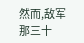然而,敌军那三十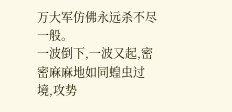万大军仿佛永远杀不尽一般。
一波倒下,一波又起,密密麻麻地如同蝗虫过境,攻势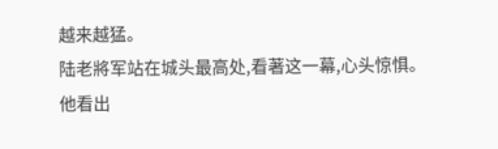越来越猛。
陆老將军站在城头最高处,看著这一幕,心头惊惧。
他看出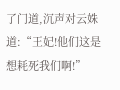了门道,沉声对云姝道:“王妃!他们这是想耗死我们啊!”